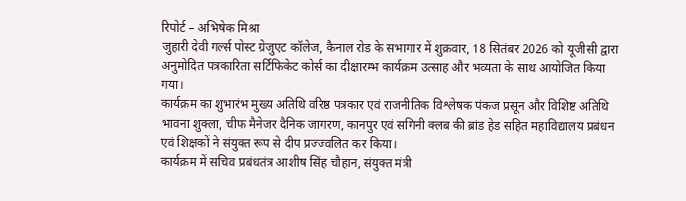रिपोर्ट – अभिषेक मिश्रा
जुहारी देवी गर्ल्स पोस्ट ग्रेजुएट कॉलेज, कैनाल रोड के सभागार में शुक्रवार, 18 सितंबर 2026 को यूजीसी द्वारा अनुमोदित पत्रकारिता सर्टिफिकेट कोर्स का दीक्षारम्भ कार्यक्रम उत्साह और भव्यता के साथ आयोजित किया गया।
कार्यक्रम का शुभारंभ मुख्य अतिथि वरिष्ठ पत्रकार एवं राजनीतिक विश्लेषक पंकज प्रसून और विशिष्ट अतिथि भावना शुक्ला, चीफ मैनेजर दैनिक जागरण, कानपुर एवं सगिनी क्लब की ब्रांड हेड सहित महाविद्यालय प्रबंधन एवं शिक्षकों ने संयुक्त रूप से दीप प्रज्ज्वलित कर किया।
कार्यक्रम में सचिव प्रबंधतंत्र आशीष सिंह चौहान, संयुक्त मंत्री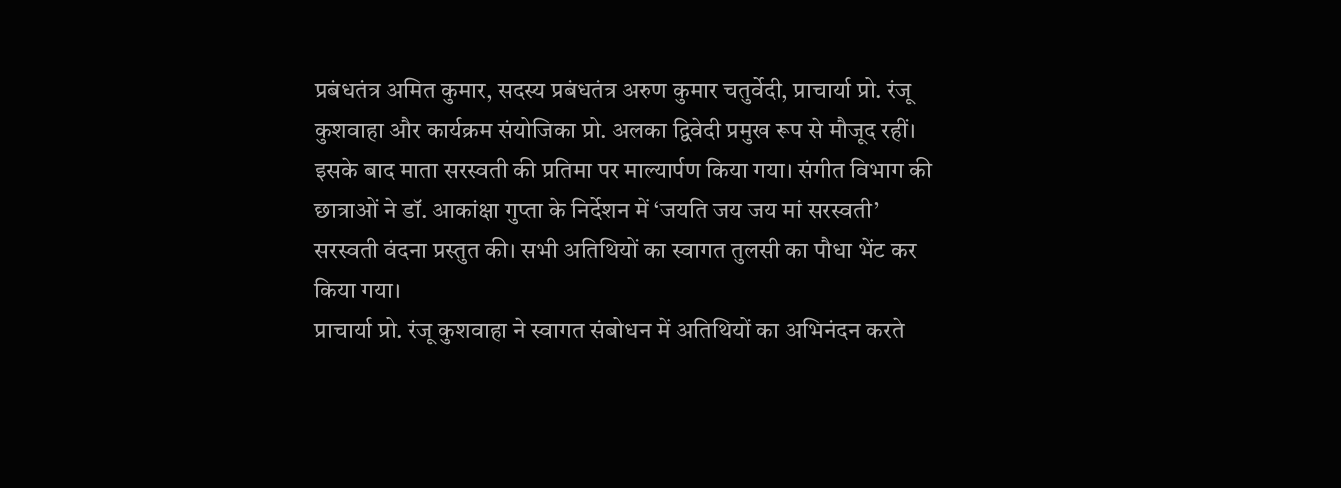प्रबंधतंत्र अमित कुमार, सदस्य प्रबंधतंत्र अरुण कुमार चतुर्वेदी, प्राचार्या प्रो. रंजू कुशवाहा और कार्यक्रम संयोजिका प्रो. अलका द्विवेदी प्रमुख रूप से मौजूद रहीं। इसके बाद माता सरस्वती की प्रतिमा पर माल्यार्पण किया गया। संगीत विभाग की छात्राओं ने डॉ. आकांक्षा गुप्ता के निर्देशन में ‘जयति जय जय मां सरस्वती’ सरस्वती वंदना प्रस्तुत की। सभी अतिथियों का स्वागत तुलसी का पौधा भेंट कर किया गया।
प्राचार्या प्रो. रंजू कुशवाहा ने स्वागत संबोधन में अतिथियों का अभिनंदन करते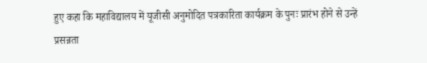हुए कहा कि महाविद्यालय में यूजीसी अनुमोदित पत्रकारिता कार्यक्रम के पुनः प्रारंभ होने से उन्हें प्रसन्नता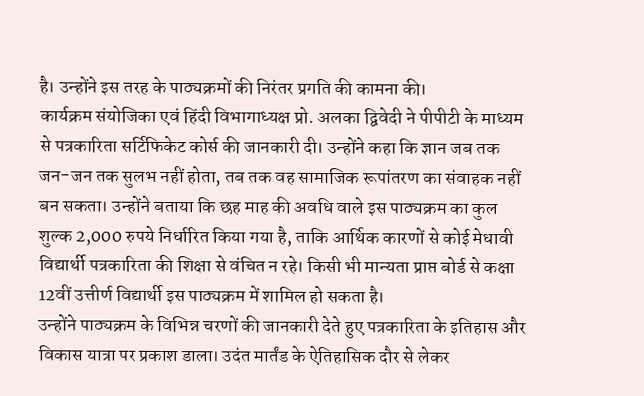है। उन्होंने इस तरह के पाठ्यक्रमों की निरंतर प्रगति की कामना की।
कार्यक्रम संयोजिका एवं हिंदी विभागाध्यक्ष प्रो. अलका द्विवेदी ने पीपीटी के माध्यम से पत्रकारिता सर्टिफिकेट कोर्स की जानकारी दी। उन्होंने कहा कि ज्ञान जब तक जन-जन तक सुलभ नहीं होता, तब तक वह सामाजिक रूपांतरण का संवाहक नहीं बन सकता। उन्होंने बताया कि छह माह की अवधि वाले इस पाठ्यक्रम का कुल शुल्क 2,000 रुपये निर्धारित किया गया है, ताकि आर्थिक कारणों से कोई मेधावी विद्यार्थी पत्रकारिता की शिक्षा से वंचित न रहे। किसी भी मान्यता प्राप्त बोर्ड से कक्षा 12वीं उत्तीर्ण विद्यार्थी इस पाठ्यक्रम में शामिल हो सकता है।
उन्होंने पाठ्यक्रम के विभिन्न चरणों की जानकारी देते हुए पत्रकारिता के इतिहास और विकास यात्रा पर प्रकाश डाला। उदंत मार्तंड के ऐतिहासिक दौर से लेकर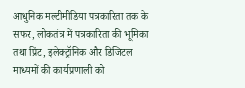आधुनिक मल्टीमीडिया पत्रकारिता तक के सफर, लोकतंत्र में पत्रकारिता की भूमिका तथा प्रिंट, इलेक्ट्रॉनिक और डिजिटल माध्यमों की कार्यप्रणाली को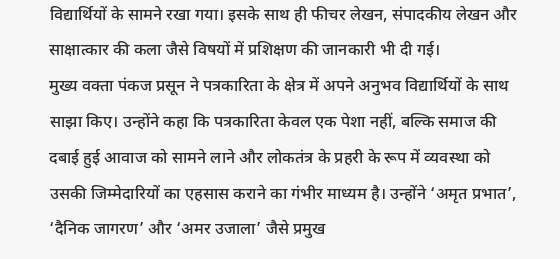विद्यार्थियों के सामने रखा गया। इसके साथ ही फीचर लेखन, संपादकीय लेखन और साक्षात्कार की कला जैसे विषयों में प्रशिक्षण की जानकारी भी दी गई।
मुख्य वक्ता पंकज प्रसून ने पत्रकारिता के क्षेत्र में अपने अनुभव विद्यार्थियों के साथ साझा किए। उन्होंने कहा कि पत्रकारिता केवल एक पेशा नहीं, बल्कि समाज की दबाई हुई आवाज को सामने लाने और लोकतंत्र के प्रहरी के रूप में व्यवस्था को उसकी जिम्मेदारियों का एहसास कराने का गंभीर माध्यम है। उन्होंने ‘अमृत प्रभात’, ‘दैनिक जागरण’ और ‘अमर उजाला’ जैसे प्रमुख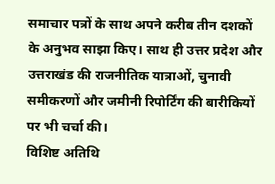समाचार पत्रों के साथ अपने करीब तीन दशकों के अनुभव साझा किए। साथ ही उत्तर प्रदेश और उत्तराखंड की राजनीतिक यात्राओं, चुनावी समीकरणों और जमीनी रिपोर्टिंग की बारीकियों पर भी चर्चा की।
विशिष्ट अतिथि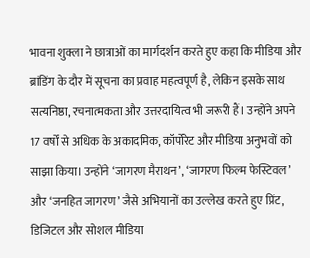भावना शुक्ला ने छात्राओं का मार्गदर्शन करते हुए कहा कि मीडिया और ब्रांडिंग के दौर में सूचना का प्रवाह महत्वपूर्ण है, लेकिन इसके साथ सत्यनिष्ठा, रचनात्मकता और उत्तरदायित्व भी जरूरी हैं। उन्होंने अपने 17 वर्षों से अधिक के अकादमिक, कॉर्पोरेट और मीडिया अनुभवों को साझा किया। उन्होंने ‘जागरण मैराथन’, ‘जागरण फिल्म फेस्टिवल’ और ‘जनहित जागरण’ जैसे अभियानों का उल्लेख करते हुए प्रिंट, डिजिटल और सोशल मीडिया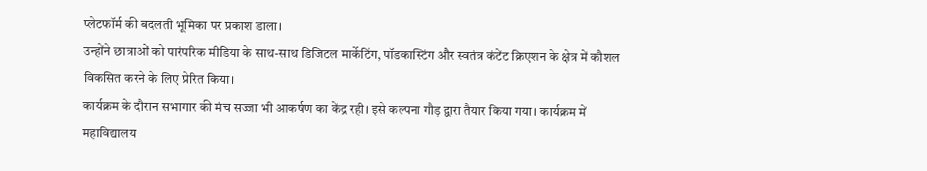प्लेटफॉर्म की बदलती भूमिका पर प्रकाश डाला।
उन्होंने छात्राओं को पारंपरिक मीडिया के साथ-साथ डिजिटल मार्केटिंग, पॉडकास्टिंग और स्वतंत्र कंटेंट क्रिएशन के क्षेत्र में कौशल विकसित करने के लिए प्रेरित किया।
कार्यक्रम के दौरान सभागार की मंच सज्जा भी आकर्षण का केंद्र रही। इसे कल्पना गौड़ द्वारा तैयार किया गया। कार्यक्रम में महाविद्यालय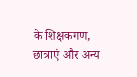के शिक्षकगण, छात्राएं और अन्य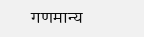गणमान्य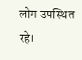लोग उपस्थित रहे।